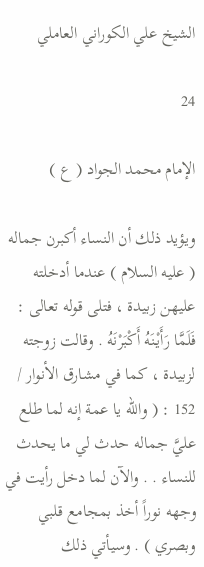الشيخ علي الكوراني العاملي

24

الإمام محمد الجواد ( ع )

ويؤيد ذلك أن النساء أكبرن جماله ( عليه السلام ) عندما أدخلته عليهن زبيدة ، فتلى قوله تعالى : فَلَمَّا رَأَيْنَهُ أَكْبَرْنَهُ . وقالت زوجته لزبيدة ، كما في مشارق الأنوار / 152 : ( والله يا عمة إنه لما طلع عليَّ جماله حدث لي ما يحدث للنساء . . والآن لما دخل رأيت في وجهه نوراً أخذ بمجامع قلبي وبصري ) . وسيأتي ذلك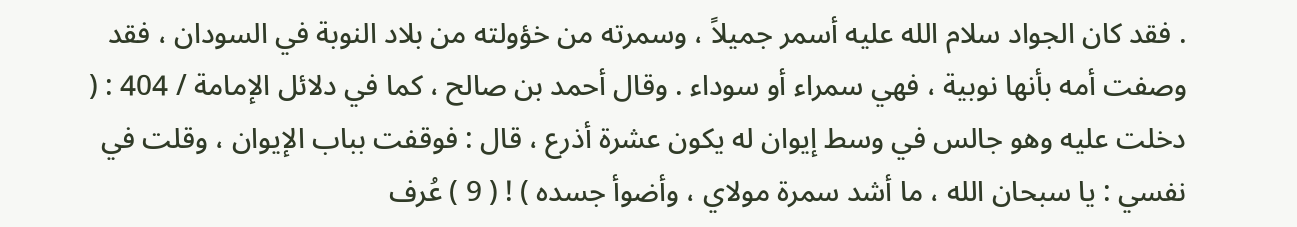. فقد كان الجواد سلام الله عليه أسمر جميلاً ، وسمرته من خؤولته من بلاد النوبة في السودان ، فقد وصفت أمه بأنها نوبية ، فهي سمراء أو سوداء . وقال أحمد بن صالح ، كما في دلائل الإمامة / 404 : ( دخلت عليه وهو جالس في وسط إيوان له يكون عشرة أذرع ، قال : فوقفت بباب الإيوان ، وقلت في نفسي : يا سبحان الله ، ما أشد سمرة مولاي ، وأضوأ جسده ) ! ( 9 ) عُرف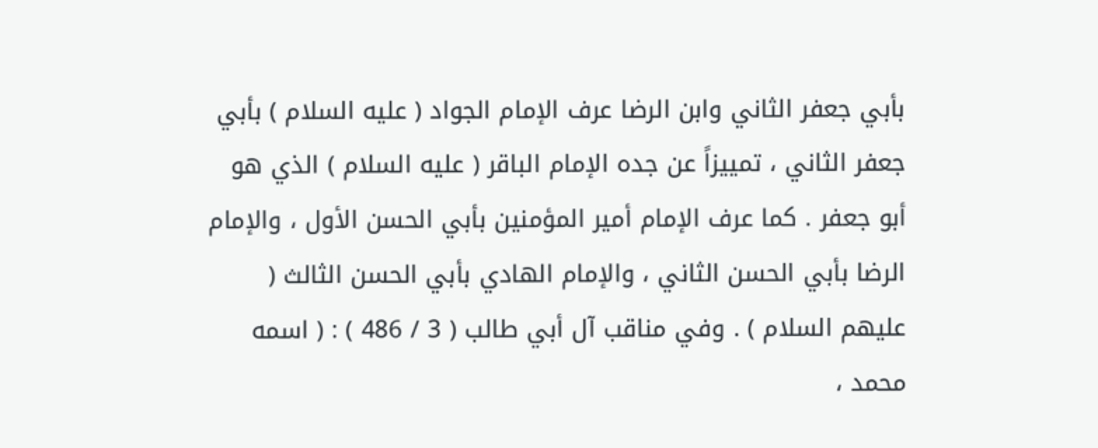بأبي جعفر الثاني وابن الرضا عرف الإمام الجواد ( عليه السلام ) بأبي جعفر الثاني ، تمييزاً عن جده الإمام الباقر ( عليه السلام ) الذي هو أبو جعفر . كما عرف الإمام أمير المؤمنين بأبي الحسن الأول ، والإمام الرضا بأبي الحسن الثاني ، والإمام الهادي بأبي الحسن الثالث ( عليهم السلام ) . وفي مناقب آل أبي طالب ( 3 / 486 ) : ( اسمه محمد ،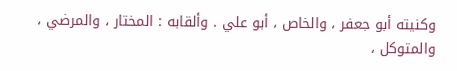وكنيته أبو جعفر ، والخاص ، أبو علي . وألقابه : المختار ، والمرضي ، والمتوكل ،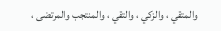والمتقي ، والزكي ، والتقي ، والمنتجب والمرتضى ،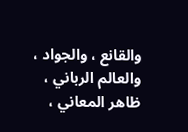والقانع ، والجواد ، والعالم الرباني ، ظاهر المعاني ،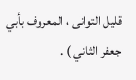قليل التوانى ، المعروف بأبي جعفر الثاني ) .